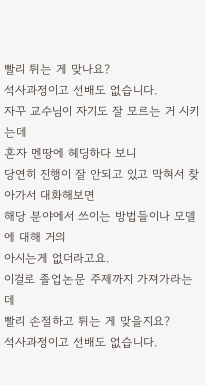빨리 튀는 게 맞나요?
석사과정이고 선배도 없습니다.
자꾸 교수님이 자기도 잘 모르는 거 시키는데
혼자 멘땅에 헤딩하다 보니
당연히 진행이 잘 안되고 있고 막혀서 찾아가서 대화해보면
해당 분야에서 쓰이는 방법들이나 모델에 대해 거의
아시는게 없더라고요.
이걸로 졸업논문 주제까지 가져가라는데
빨리 손절하고 튀는 게 맞을지요?
석사과정이고 선배도 없습니다.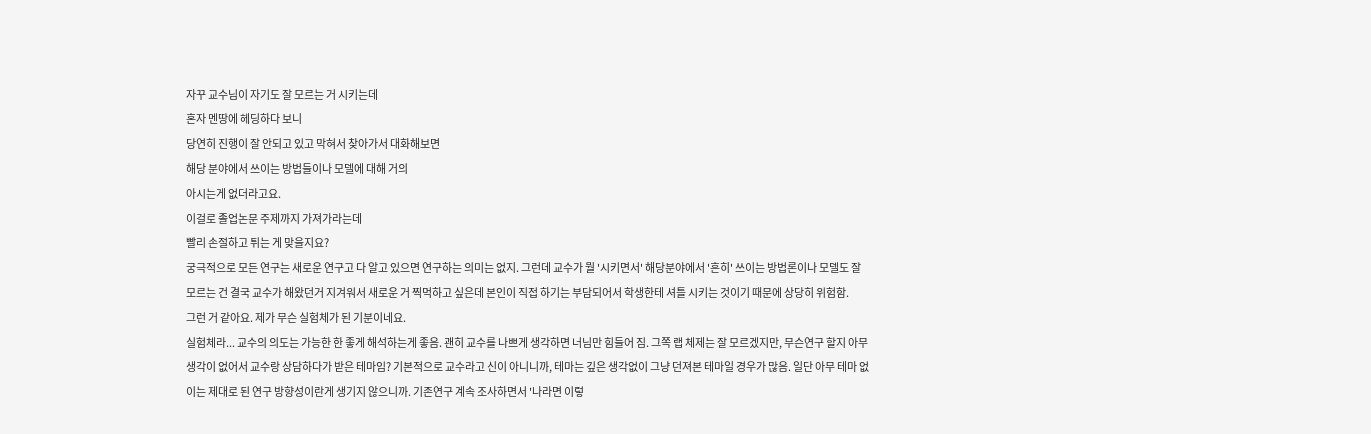자꾸 교수님이 자기도 잘 모르는 거 시키는데
혼자 멘땅에 헤딩하다 보니
당연히 진행이 잘 안되고 있고 막혀서 찾아가서 대화해보면
해당 분야에서 쓰이는 방법들이나 모델에 대해 거의
아시는게 없더라고요.
이걸로 졸업논문 주제까지 가져가라는데
빨리 손절하고 튀는 게 맞을지요?
궁극적으로 모든 연구는 새로운 연구고 다 알고 있으면 연구하는 의미는 없지. 그런데 교수가 뭘 '시키면서' 해당분야에서 '흔히' 쓰이는 방법론이나 모델도 잘 모르는 건 결국 교수가 해왔던거 지겨워서 새로운 거 찍먹하고 싶은데 본인이 직접 하기는 부담되어서 학생한테 셔틀 시키는 것이기 때문에 상당히 위험함.
그런 거 같아요. 제가 무슨 실험체가 된 기분이네요.
실험체라... 교수의 의도는 가능한 한 좋게 해석하는게 좋음. 괜히 교수를 나쁘게 생각하면 너님만 힘들어 짐. 그쪽 랩 체제는 잘 모르겠지만, 무슨연구 할지 아무 생각이 없어서 교수랑 상담하다가 받은 테마임? 기본적으로 교수라고 신이 아니니까, 테마는 깊은 생각없이 그냥 던져본 테마일 경우가 많음. 일단 아무 테마 없이는 제대로 된 연구 방향성이란게 생기지 않으니까. 기존연구 계속 조사하면서 '나라면 이렇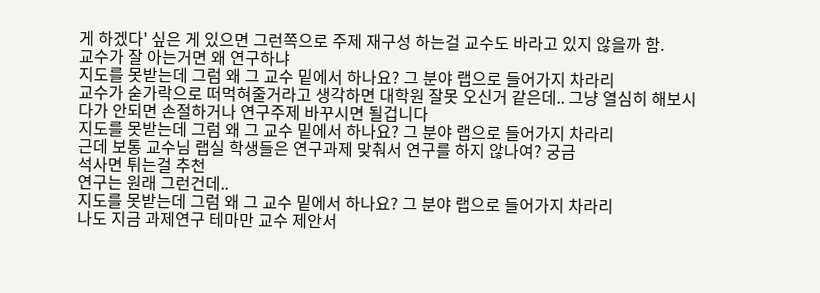게 하겠다' 싶은 게 있으면 그런쪽으로 주제 재구성 하는걸 교수도 바라고 있지 않을까 함.
교수가 잘 아는거면 왜 연구하냐
지도를 못받는데 그럼 왜 그 교수 밑에서 하나요? 그 분야 랩으로 들어가지 차라리
교수가 숟가락으로 떠먹혀줄거라고 생각하면 대학원 잘못 오신거 같은데.. 그냥 열심히 해보시다가 안되면 손절하거나 연구주제 바꾸시면 될겁니다
지도를 못받는데 그럼 왜 그 교수 밑에서 하나요? 그 분야 랩으로 들어가지 차라리
근데 보통 교수님 랩실 학생들은 연구과제 맞춰서 연구를 하지 않나여? 궁금
석사면 튀는걸 추천
연구는 원래 그런건데..
지도를 못받는데 그럼 왜 그 교수 밑에서 하나요? 그 분야 랩으로 들어가지 차라리
나도 지금 과제연구 테마만 교수 제안서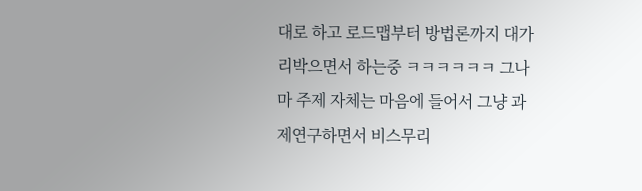대로 하고 로드맵부터 방법론까지 대가리박으면서 하는중 ㅋㅋㅋㅋㅋㅋ 그나마 주제 자체는 마음에 들어서 그냥 과제연구하면서 비스무리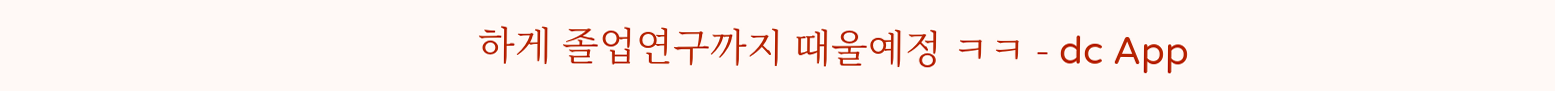하게 졸업연구까지 때울예정 ㅋㅋ - dc App